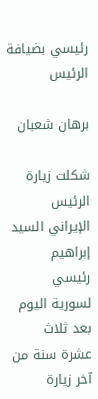رئيسي بضيافة الرئيس

برهان شعبان

شكلت زيارة الرئيس الإيراني السيد إبراهيم رئيسي لسورية اليوم بعد ثلاث عشرة سنة من آخر زيارة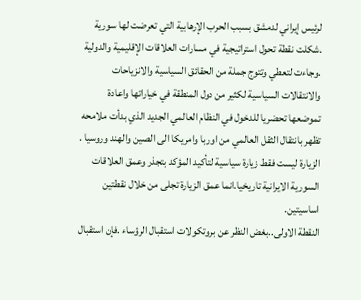لرئيس إيراني لدمشق بسبب الحرب الإرهابية التي تعرضت لها سورية .شكلت نقطة تحول استراتيجية في مسارات العلاقات الإقليمية والدولية .وجاءت لتعطي وتتوج جملة من الحقائق السياسية والانزياحات والانتقالات السياسية لكثير من دول المنطقة في خياراتها واعادة تموضعها تحضريا للدخول في النظام العالمي الجديد الذي بدأت ملامحه تظهر بانتقال الثقل العالمي من اوربا وامريكا الى الصين والهند وروسيا .
الزيارة ليست فقط زيارة سياسية لتأكيد المؤكد بتجذر وعمق العلاقات السورية الايرانية تاريخيا.انما عمق الزيارة تجلى من خلال نقطتين اساسيتين.
النقطة الاولى..بغض النظر عن بروتكولات استقبال الرؤساء .فإن استقبال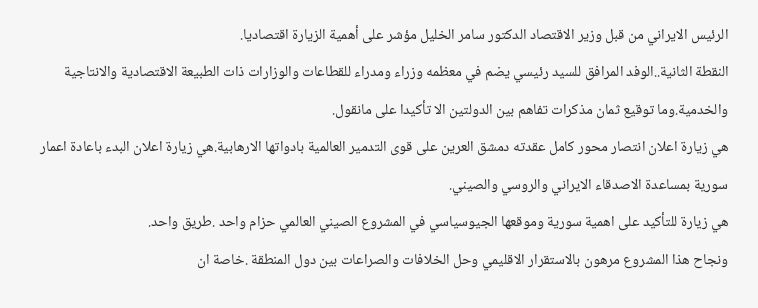الرئيس الايراني من قبل وزير الاقتصاد الدكتور سامر الخليل مؤشر على أهمية الزيارة اقتصاديا.
النقطة الثانية..الوفد المرافق للسيد رئيسي يضم في معظمه وزراء ومدراء للقطاعات والوزارات ذات الطبيعة الاقتصادية والانتاجية والخدمية.وما توقيع ثمان مذكرات تفاهم بين الدولتين الا تأكيدا على مانقول.
هي زيارة اعلان انتصار محور كامل عقدته دمشق العرين على قوى التدمير العالمية بادواتها الارهابية.هي زيارة اعلان البدء باعادة اعمار سورية بمساعدة الاصدقاء الايراني والروسي والصيني.
هي زيارة للتأكيد على اهمية سورية وموقعها الجيوسياسي في المشروع الصيني العالمي حزام واحد .طريق واحد.
ونجاح هذا المشروع مرهون بالاستقرار الاقليمي وحل الخلافات والصراعات بين دول المنطقة .خاصة ان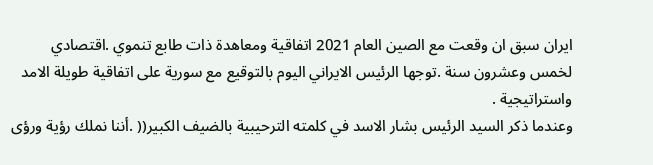ايران سبق ان وقعت مع الصين العام 2021 اتفاقية ومعاهدة ذات طابع تنموي .اقتصادي لخمس وعشرون سنة .توجها الرئيس الايراني اليوم بالتوقيع مع سورية على اتفاقية طويلة الامد واستراتيجية .
وعندما ذكر السيد الرئيس بشار الاسد في كلمته الترحيبية بالضيف الكبير(( .أننا نملك رؤية ورؤى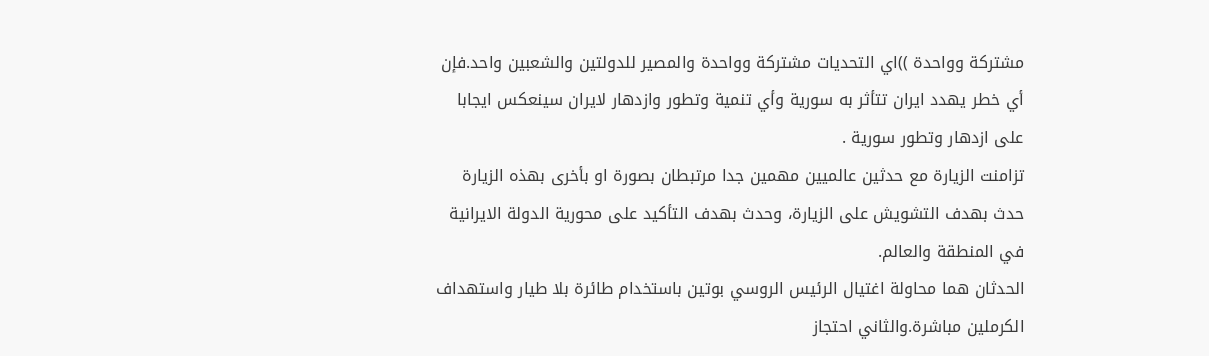مشتركة وواحدة ))اي التحديات مشتركة وواحدة والمصير للدولتين والشعبين واحد.فإن أي خطر يهدد ايران تتأثر به سورية وأي تنمية وتطور وازدهار لايران سينعكس ايجابا على ازدهار وتطور سورية .
تزامنت الزيارة مع حدثين عالميين مهمين جدا مرتبطان بصورة او بأخرى بهذه الزيارة حدث بهدف التشويش على الزيارة، وحدث بهدف التأكيد على محورية الدولة الايرانية في المنطقة والعالم.
الحدثان هما محاولة اغتيال الرئيس الروسي بوتين باستخدام طائرة بلا طيار واستهداف الكرملين مباشرة.والثاني احتجاز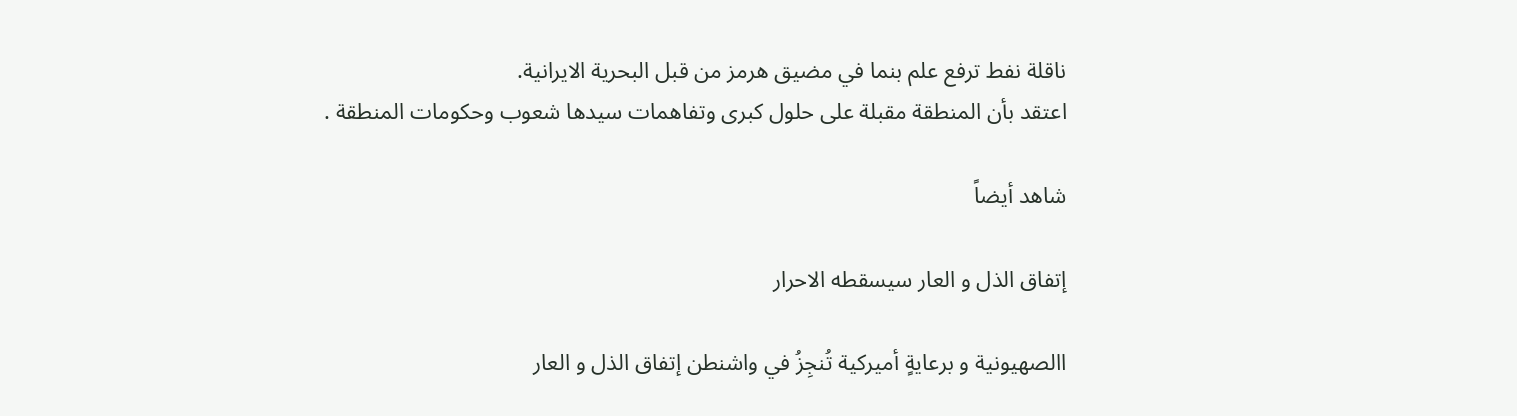ناقلة نفط ترفع علم بنما في مضيق هرمز من قبل البحرية الايرانية.
اعتقد بأن المنطقة مقبلة على حلول كبرى وتفاهمات سيدها شعوب وحكومات المنطقة .

شاهد أيضاً

إتفاق الذل و العار سيسقطه الاحرار

االصهيونية و برعايةٍ أميركية تُنجِزُ في واشنطن إتفاق الذل و العار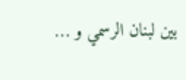بين لبنان الرسمي و …